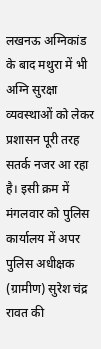लखनऊ अग्निकांड के बाद मथुरा में भी अग्नि सुरक्षा व्यवस्थाओं को लेकर प्रशासन पूरी तरह सतर्क नजर आ रहा है। इसी क्रम में मंगलवार को पुलिस कार्यालय में अपर पुलिस अधीक्षक (ग्रामीण) सुरेश चंद्र रावत की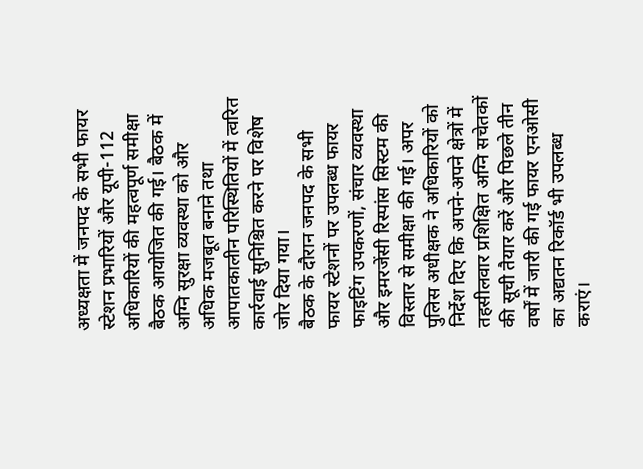अध्यक्षता में जनपद के सभी फायर स्टेशन प्रभारियों और यूपी-112 अधिकारियों की महत्वपूर्ण समीक्षा बैठक आयोजित की गई। बैठक में अग्नि सुरक्षा व्यवस्था को और अधिक मजबूत बनाने तथा आपातकालीन परिस्थितियों में त्वरित कार्रवाई सुनिश्चित करने पर विशेष जोर दिया गया।
बैठक के दौरान जनपद के सभी फायर स्टेशनों पर उपलब्ध फायर फाइटिंग उपकरणों, संचार व्यवस्था और इमरजेंसी रिस्पांस सिस्टम की विस्तार से समीक्षा की गई। अपर पुलिस अधीक्षक ने अधिकारियों को निर्देश दिए कि अपने-अपने क्षेत्रों में तहसीलवार प्रशिक्षित अग्नि सचेतकों की सूची तैयार करें और पिछले तीन वर्षों में जारी की गई फायर एनओसी का अद्यतन रिकॉर्ड भी उपलब्ध कराएं।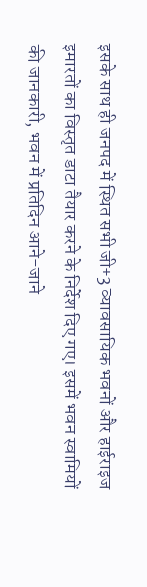इसके साथ ही जनपद में स्थित सभी जी+3 व्यावसायिक भवनों और हाईराइज इमारतों का विस्तृत डाटा तैयार करने के निर्देश दिए गए। इसमें भवन स्वामियों की जानकारी, भवन में प्रतिदिन आने-जाने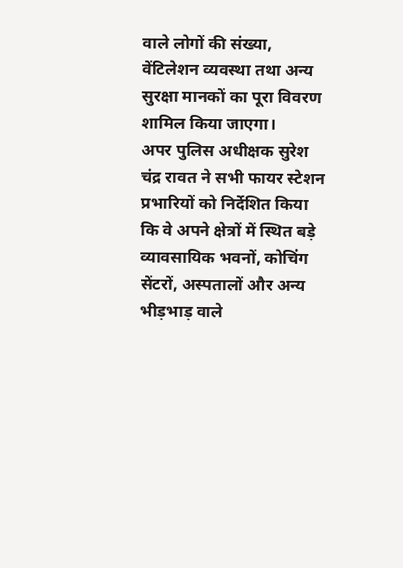वाले लोगों की संख्या, वेंटिलेशन व्यवस्था तथा अन्य सुरक्षा मानकों का पूरा विवरण शामिल किया जाएगा।
अपर पुलिस अधीक्षक सुरेश चंद्र रावत ने सभी फायर स्टेशन प्रभारियों को निर्देशित किया कि वे अपने क्षेत्रों में स्थित बड़े व्यावसायिक भवनों, कोचिंग सेंटरों, अस्पतालों और अन्य भीड़भाड़ वाले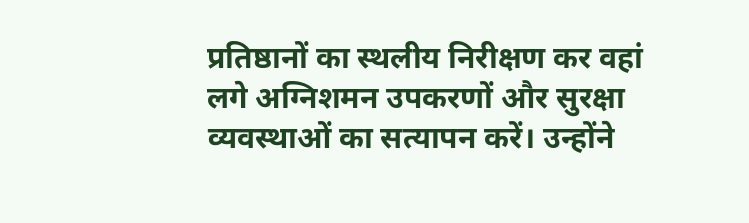प्रतिष्ठानों का स्थलीय निरीक्षण कर वहां लगे अग्निशमन उपकरणों और सुरक्षा व्यवस्थाओं का सत्यापन करें। उन्होंने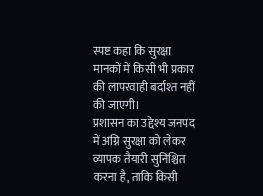स्पष्ट कहा कि सुरक्षा मानकों में किसी भी प्रकार की लापरवाही बर्दाश्त नहीं की जाएगी।
प्रशासन का उद्देश्य जनपद में अग्नि सुरक्षा को लेकर व्यापक तैयारी सुनिश्चित करना है, ताकि किसी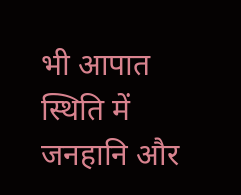भी आपात स्थिति में जनहानि और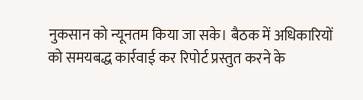नुकसान को न्यूनतम किया जा सके। बैठक में अधिकारियों को समयबद्ध कार्रवाई कर रिपोर्ट प्रस्तुत करने के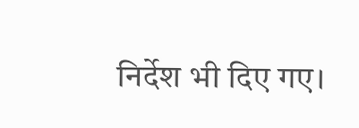निर्देश भी दिए गए।